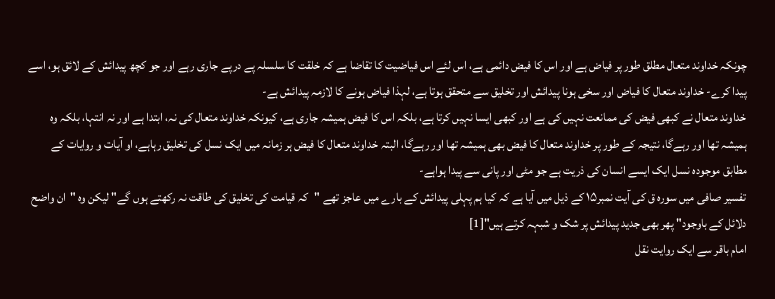چونکہ خداوند متعال مطلق طور پر فیاض ہے اور اس کا فیض دائمی ہے، اس لئے اس فیاضیت کا تقاضا ہے کہ خلقت کا سلسلہ پے درپے جاری رہے اور جو کچھ پیدائش کے لائق ہو، اسے پیدا کرے- خداوند متعال کا فیاض اور سخی ہونا پیدائش اور تخلیق سے متحقق ہوتا ہے، لہذا فیاض ہونے کا لازمہ پیدائش ہے-
خداوند متعال نے کبهی فیض کی ممانعت نہیں کی ہے اور کبهی ایسا نہیں کرتا ہے، بلکہ اس کا فیض ہمیشہ جاری ہے، کیونکہ خداوند متعال کی نہ، ابتدا ہے اور نہ انتہا، بلکہ وہ ہمیشہ تها اور رہےگا، نتیجہ کے طور پر خداوند متعال کا فیض بهی ہمیشہ تها اور رہےگا، البتہ خداوند متعال کا فیض ہر زمانہ میں ایک نسل کی تخلیق رہاہے، او آیات و روایات کے مطابق موجودہ نسل ایک ایسے انسان کی ذریت ہے جو مٹی اور پانی سے پیدا ہواہے-
تفسیر صافی میں سورہ ق کی آیت نمبر۱۵ کے ذیل میں آیا ہے کہ کیا ہم پہلی پیدائش کے بارے میں عاجز تهے "کہ قیامت کی تخلیق کی طاقت نہ رکهتے ہوں گے" لیکن وہ "ان واضح دلائل کے باوجود" پهر بهی جدید پیدائش پر شک و شبہہ کرتے ہیں"[1]
امام باقر سے ایک روایت نقل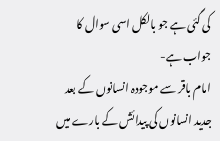کی گئی ہے جو بالکل اسی سوال کا جواب ہے-
امام باقر سے موجودہ انسانوں کے بعد جدید انسانوں کی پیدائش کے بارے میں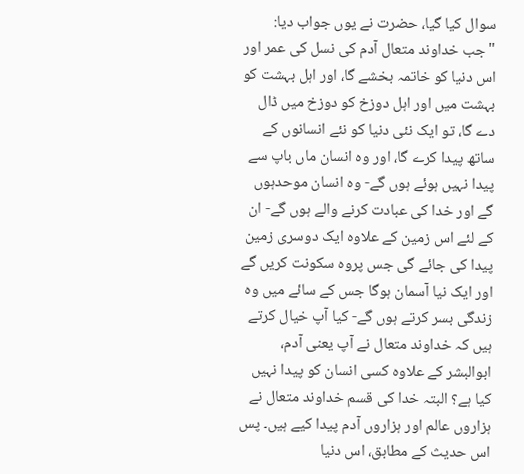سوال کیا گیا، حضرت نے یوں جواب دیا: "جب خداوند متعال آدم کی نسل کی عمر اور اس دنیا کو خاتمہ بخشے گا، اور اہل بہشت کو بہشت میں اور اہل دوزخ کو دوزخ میں ڈال دے گا، تو ایک نئی دنیا کو نئے انسانوں کے ساتھ پیدا کرے گا، اور وہ انسان ماں باپ سے پیدا نہیں ہوئے ہوں گے- وہ انسان موحدہوں گے اور خدا کی عبادت کرنے والے ہوں گے- ان کے لئے اس زمین کے علاوہ ایک دوسری زمین پیدا کی جائے گی جس پروہ سکونت کریں گے اور ایک نیا آسمان ہوگا جس کے سائے میں وہ زندگی بسر کرتے ہوں گے- کیا آپ خیال کرتے ہیں کہ خداوند متعال نے آپ یعنی آدم، ابوالبشر کے علاوہ کسی انسان کو پیدا نہیں کیا ہے؟ البتہ خدا کی قسم خداوند متعال نے ہزاروں عالم اور ہزاروں آدم پیدا کیے ہیں۔ پس اس حدیث کے مطابق، اس دنیا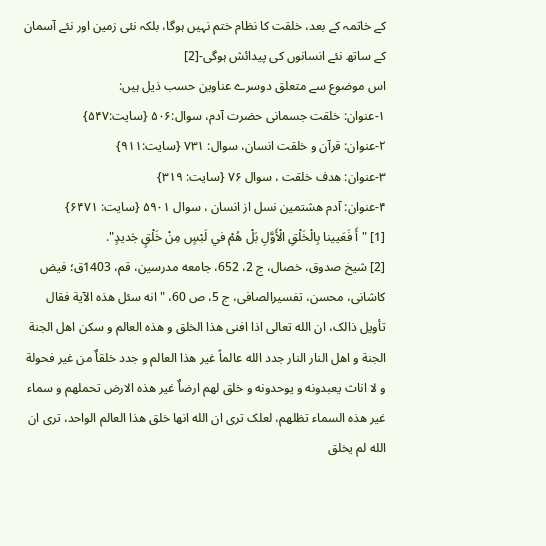کے خاتمہ کے بعد، خلقت کا نظام ختم نہیں ہوگا، بلکہ نئی زمین اور نئے آسمان کے ساتھ نئے انسانوں کی پیدائش ہوگی-[2]
اس موضوع سے متعلق دوسرے عناوین حسب ذیل ہیں:
۱-عنوان: خلقت جسمانی حضرت آدم، سوال:۵۰۶ {سایت:۵۴۷}
۲-عنوان: قرآن و خلقت انسان، سوال: ۷۳۱ {سایت:۹۱۱}
۳-عنوان: هدف خلقت ، سوال ۷۶ {سایت: ۳۱۹}
۴-عنوان: آدم هشتمین نسل از انسان ، سوال ۵۹۰۱ {سایت: ۶۴۷۱}
[1] "أَ فَعَيينا بِالْخَلْقِ الْأَوَّلِ بَلْ هُمْ في لَبْسٍ مِنْ خَلْقٍ جَديدٍ".
[2] شیخ صدوق، خصال، ج 2، 652، جامعه مدرسین، قم، 1403ق؛ فیض کاشانی، محسن، تفسیرالصافی، ج 5، ص 60، "انه سئل هذه الآية فقال تأويل ذالک، ان الله تعالی اذا افنی هذا الخلق و هذه العالم و سکن اهل الجنة الجنة و اهل النار النار جدد الله عالماً غير هذا العالم و جدد خلقاٌ من غير فحولة و لا اناث يعبدونه و يوحدونه و خلق لهم ارضاٌ غير هذه الارض تحملهم و سماء غير هذه السماء تظلهم، لعلک تری ان الله انها خلق هذا العالم الواحد، تری ان الله لم یخلق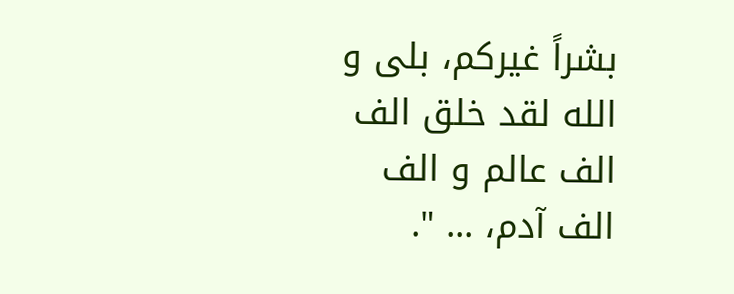بشراً غيرکم، بلی و الله لقد خلق الف الف عالم و الف الف آدم، ... ".